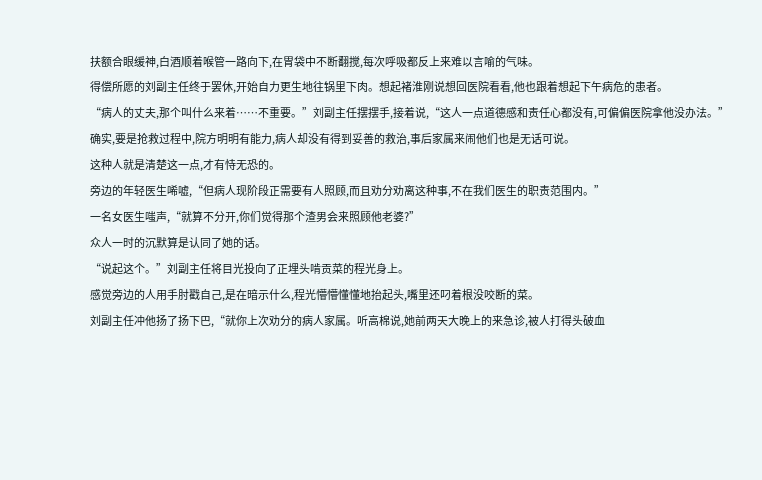扶额合眼缓神,白酒顺着喉管一路向下,在胃袋中不断翻搅,每次呼吸都反上来难以言喻的气味。
得偿所愿的刘副主任终于罢休,开始自力更生地往锅里下肉。想起褚淮刚说想回医院看看,他也跟着想起下午病危的患者。
“病人的丈夫,那个叫什么来着……不重要。”刘副主任摆摆手,接着说,“这人一点道德感和责任心都没有,可偏偏医院拿他没办法。”
确实,要是抢救过程中,院方明明有能力,病人却没有得到妥善的救治,事后家属来闹他们也是无话可说。
这种人就是清楚这一点,才有恃无恐的。
旁边的年轻医生唏嘘,“但病人现阶段正需要有人照顾,而且劝分劝离这种事,不在我们医生的职责范围内。”
一名女医生嗤声,“就算不分开,你们觉得那个渣男会来照顾他老婆?”
众人一时的沉默算是认同了她的话。
“说起这个。”刘副主任将目光投向了正埋头啃贡菜的程光身上。
感觉旁边的人用手肘戳自己,是在暗示什么,程光懵懵懂懂地抬起头,嘴里还叼着根没咬断的菜。
刘副主任冲他扬了扬下巴,“就你上次劝分的病人家属。听高棉说,她前两天大晚上的来急诊,被人打得头破血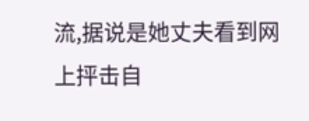流,据说是她丈夫看到网上抨击自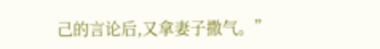己的言论后,又拿妻子撒气。”